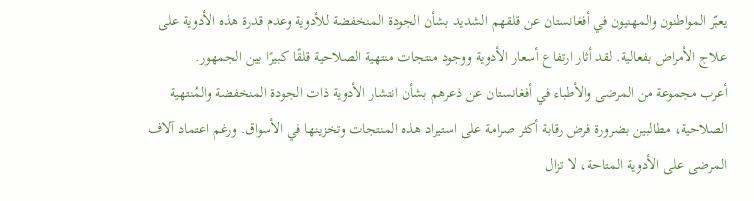يعبّر المواطنون والمهنيون في أفغانستان عن قلقهم الشديد بشأن الجودة المنخفضة للأدوية وعدم قدرة هذه الأدوية على علاج الأمراض بفعالية. لقد أثار ارتفاع أسعار الأدوية ووجود منتجات منتهية الصلاحية قلقًا كبيرًا بين الجمهور.
أعرب مجموعة من المرضى والأطباء في أفغانستان عن ذعرهم بشأن انتشار الأدوية ذات الجودة المنخفضة والمُنتهية الصلاحية، مطالبين بضرورة فرض رقابة أكثر صرامة على استيراد هذه المنتجات وتخزينها في الأسواق. ورغم اعتماد آلاف المرضى على الأدوية المتاحة، لا تزال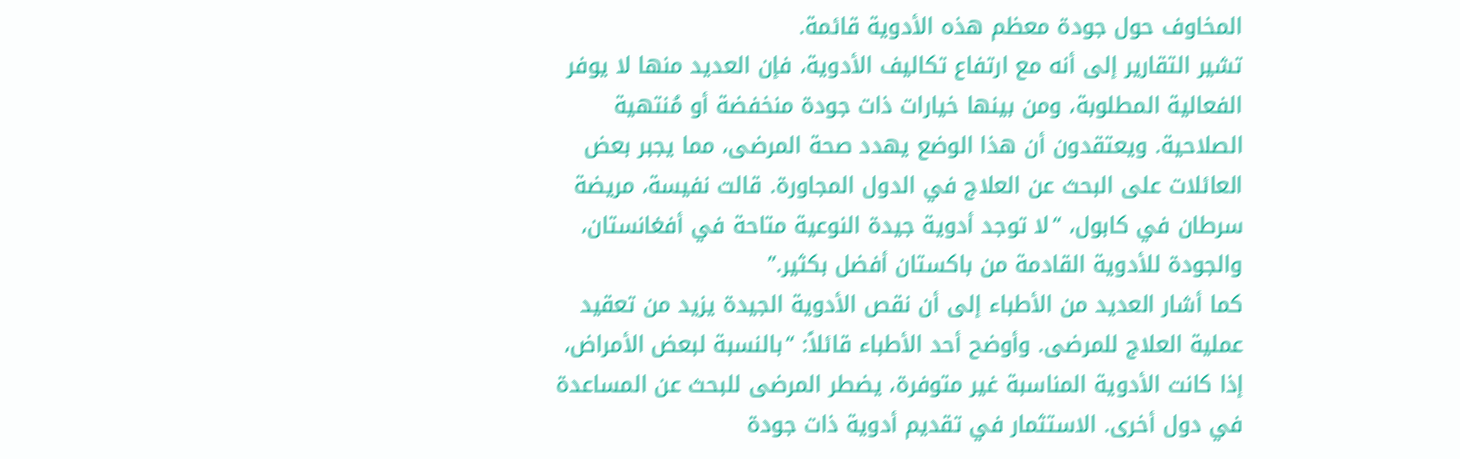المخاوف حول جودة معظم هذه الأدوية قائمة.
تشير التقارير إلى أنه مع ارتفاع تكاليف الأدوية، فإن العديد منها لا يوفر الفعالية المطلوبة، ومن بينها خيارات ذات جودة منخفضة أو مُنتهية الصلاحية. ويعتقدون أن هذا الوضع يهدد صحة المرضى، مما يجبر بعض العائلات على البحث عن العلاج في الدول المجاورة. قالت نفيسة، مريضة سرطان في كابول، “لا توجد أدوية جيدة النوعية متاحة في أفغانستان، والجودة للأدوية القادمة من باكستان أفضل بكثير.”
كما أشار العديد من الأطباء إلى أن نقص الأدوية الجيدة يزيد من تعقيد عملية العلاج للمرضى. وأوضح أحد الأطباء قائلاً: “بالنسبة لبعض الأمراض، إذا كانت الأدوية المناسبة غير متوفرة، يضطر المرضى للبحث عن المساعدة في دول أخرى. الاستثمار في تقديم أدوية ذات جودة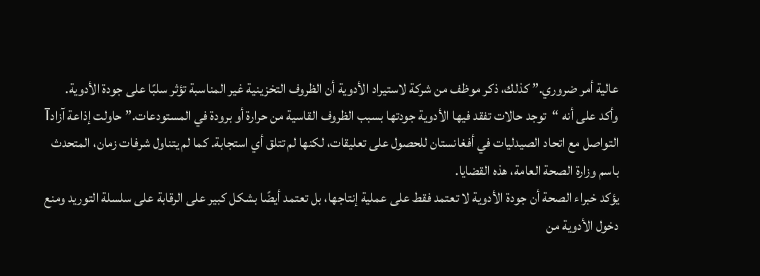عالية أمر ضروري.” كذلك، ذكر موظف من شركة لاستيراد الأدوية أن الظروف التخزينية غير المناسبة تؤثر سلبًا على جودة الأدوية.
وأكد على أنه “توجد حالات تفقد فيها الأدوية جودتها بسبب الظروف القاسية من حرارة أو برودة في المستودعات.” حاولت إذاعة آزادī التواصل مع اتحاد الصيدليات في أفغانستان للحصول على تعليقات، لكنها لم تتلق أي استجابة. كما لم يتناول شرفات زمان، المتحدث باسم وزارة الصحة العامة، هذه القضايا.
يؤكد خبراء الصحة أن جودة الأدوية لا تعتمد فقط على عملية إنتاجها، بل تعتمد أيضًا بشكل كبير على الرقابة على سلسلة التوريد ومنع دخول الأدوية من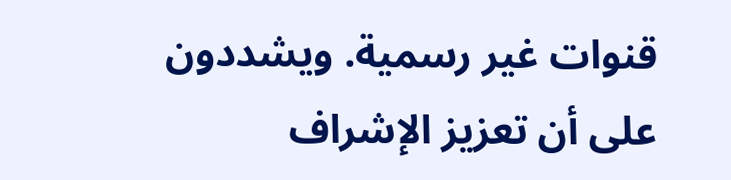قنوات غير رسمية. ويشددون على أن تعزيز الإشراف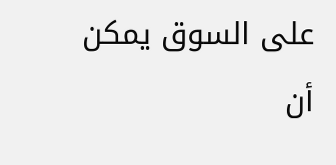على السوق يمكن أن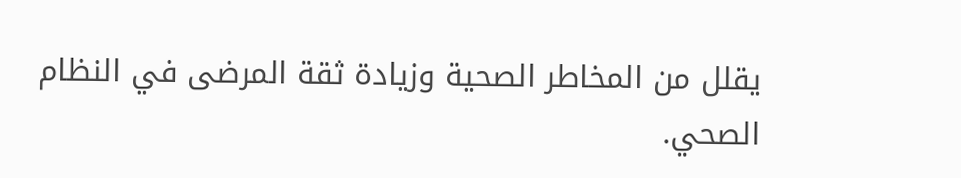يقلل من المخاطر الصحية وزيادة ثقة المرضى في النظام الصحي.